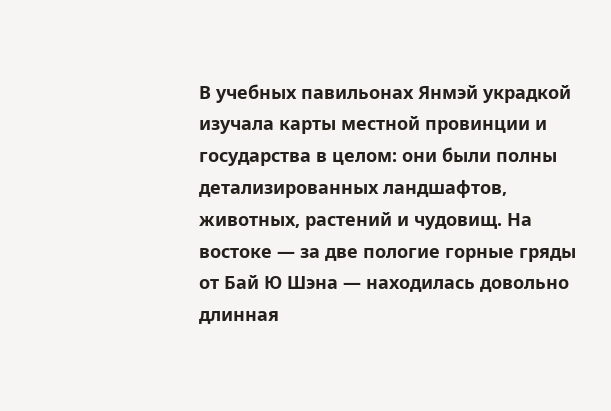В учебных павильонах Янмэй украдкой изучала карты местной провинции и государства в целом: они были полны детализированных ландшафтов, животных, растений и чудовищ. На востоке — за две пологие горные гряды от Бай Ю Шэна — находилась довольно длинная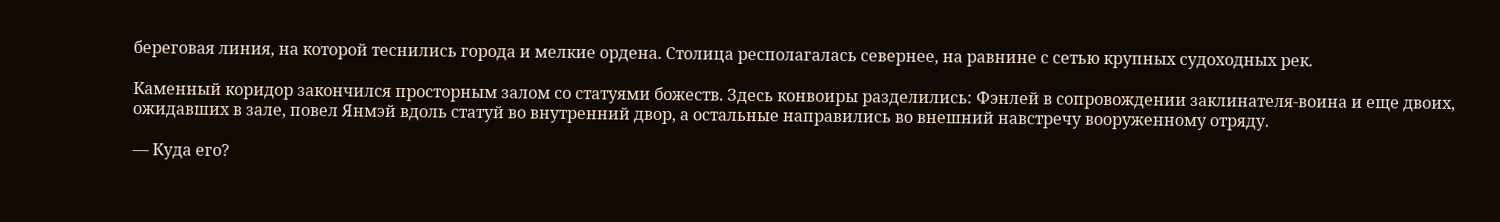береговая линия, на которой теснились города и мелкие ордена. Столица респолагалась севернее, на равнине с сетью крупных судоходных рек.

Каменный коридор закончился просторным залом со статуями божеств. Здесь конвоиры разделились: Фэнлей в сопровождении заклинателя-воина и еще двоих, ожидавших в зале, повел Янмэй вдоль статуй во внутренний двор, а остальные направились во внешний навстречу вооруженному отряду.

— Куда его?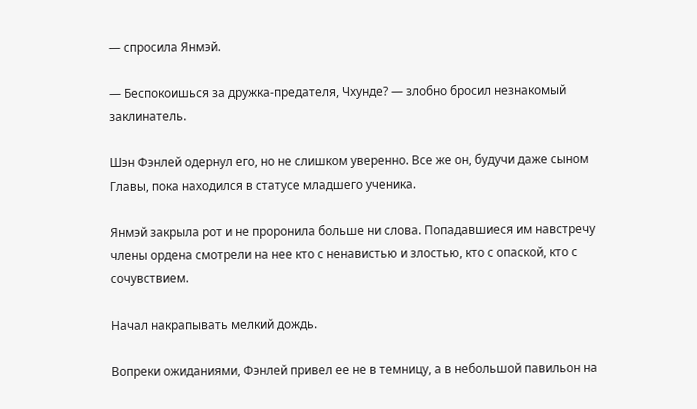— спросила Янмэй.

— Беспокоишься за дружка-предателя, Чхунде? — злобно бросил незнакомый заклинатель.

Шэн Фэнлей одернул его, но не слишком уверенно. Все же он, будучи даже сыном Главы, пока находился в статусе младшего ученика.

Янмэй закрыла рот и не проронила больше ни слова. Попадавшиеся им навстречу члены ордена смотрели на нее кто с ненавистью и злостью, кто с опаской, кто с сочувствием.

Начал накрапывать мелкий дождь.

Вопреки ожиданиями, Фэнлей привел ее не в темницу, а в небольшой павильон на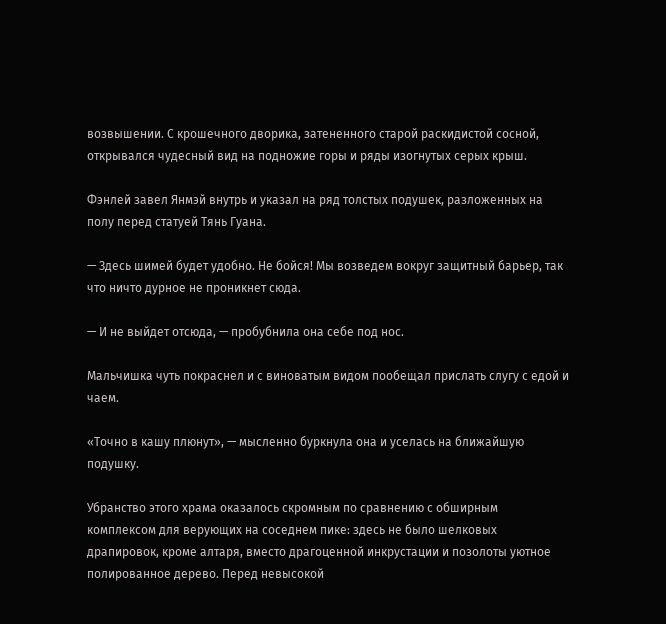возвышении. С крошечного дворика, затененного старой раскидистой сосной, открывался чудесный вид на подножие горы и ряды изогнутых серых крыш.

Фэнлей завел Янмэй внутрь и указал на ряд толстых подушек, разложенных на полу перед статуей Тянь Гуана.

— Здесь шимей будет удобно. Не бойся! Мы возведем вокруг защитный барьер, так что ничто дурное не проникнет сюда.

— И не выйдет отсюда, — пробубнила она себе под нос.

Мальчишка чуть покраснел и с виноватым видом пообещал прислать слугу с едой и чаем.

«Точно в кашу плюнут», — мысленно буркнула она и уселась на ближайшую подушку.

Убранство этого храма оказалось скромным по сравнению с обширным комплексом для верующих на соседнем пике: здесь не было шелковых драпировок, кроме алтаря, вместо драгоценной инкрустации и позолоты уютное полированное дерево. Перед невысокой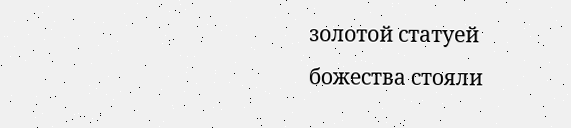золотой статуей божества стояли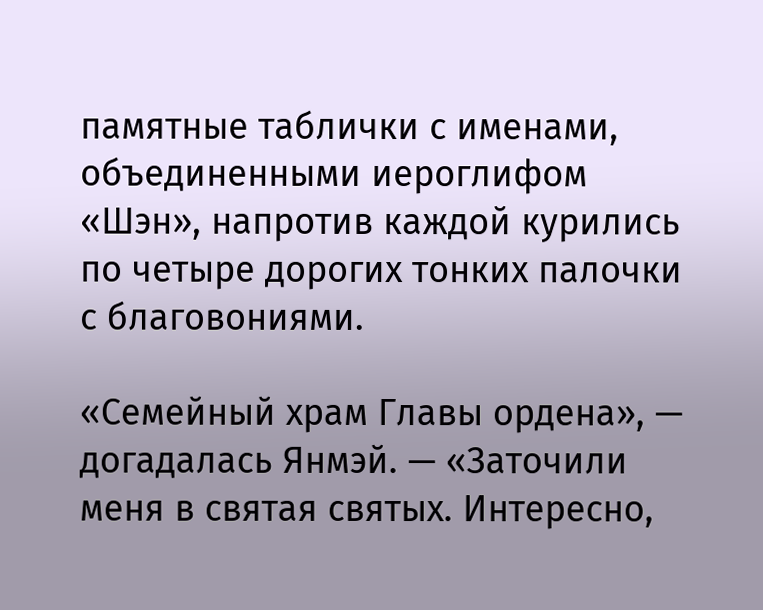памятные таблички с именами, объединенными иероглифом «Шэн», напротив каждой курились по четыре дорогих тонких палочки с благовониями.

«Семейный храм Главы ордена», — догадалась Янмэй. — «Заточили меня в святая святых. Интересно,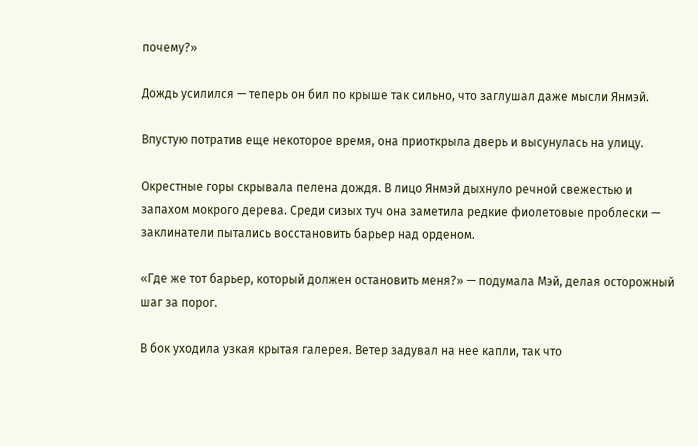почему?»

Дождь усилился — теперь он бил по крыше так сильно, что заглушал даже мысли Янмэй.

Впустую потратив еще некоторое время, она приоткрыла дверь и высунулась на улицу.

Окрестные горы скрывала пелена дождя. В лицо Янмэй дыхнуло речной свежестью и запахом мокрого дерева. Среди сизых туч она заметила редкие фиолетовые проблески — заклинатели пытались восстановить барьер над орденом.

«Где же тот барьер, который должен остановить меня?» — подумала Мэй, делая осторожный шаг за порог.

В бок уходила узкая крытая галерея. Ветер задувал на нее капли, так что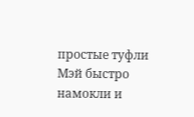простые туфли Мэй быстро намокли и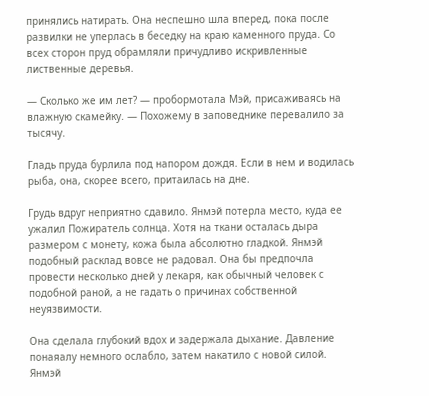принялись натирать. Она неспешно шла вперед, пока после развилки не уперлась в беседку на краю каменного пруда. Со всех сторон пруд обрамляли причудливо искривленные лиственные деревья.

— Сколько же им лет? — пробормотала Мэй, присаживаясь на влажную скамейку. — Похожему в заповеднике перевалило за тысячу.

Гладь пруда бурлила под напором дождя. Если в нем и водилась рыба, она, скорее всего, притаилась на дне.

Грудь вдруг неприятно сдавило. Янмэй потерла место, куда ее ужалил Пожиратель солнца. Хотя на ткани осталась дыра размером с монету, кожа была абсолютно гладкой. Янмэй подобный расклад вовсе не радовал. Она бы предпочла провести несколько дней у лекаря, как обычный человек с подобной раной, а не гадать о причинах собственной неуязвимости.

Она сделала глубокий вдох и задержала дыхание. Давление понаяалу немного ослабло, затем накатило с новой силой. Янмэй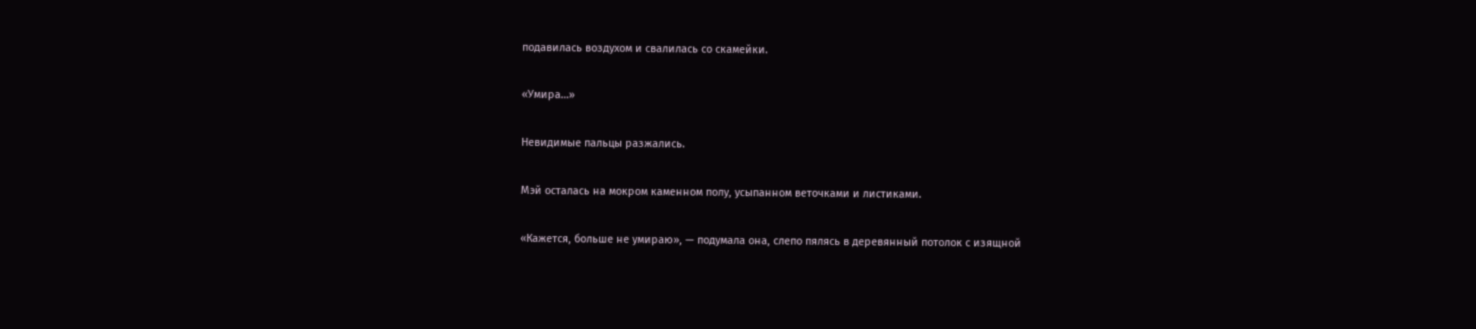подавилась воздухом и свалилась со скамейки.

«Умира…»

Невидимые пальцы разжались.

Мэй осталась на мокром каменном полу, усыпанном веточками и листиками.

«Кажется, больше не умираю», — подумала она, слепо пялясь в деревянный потолок с изящной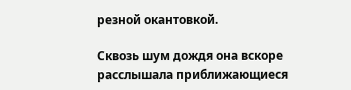резной окантовкой.

Сквозь шум дождя она вскоре расслышала приближающиеся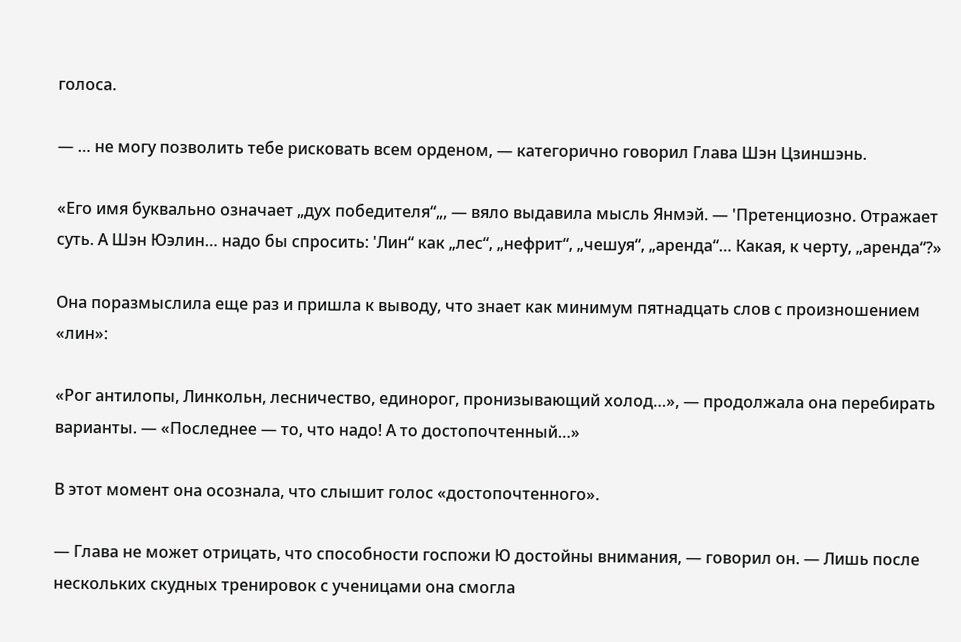голоса.

— … не могу позволить тебе рисковать всем орденом, — категорично говорил Глава Шэн Цзиншэнь.

«Его имя буквально означает „дух победителя“„, — вяло выдавила мысль Янмэй. — 'Претенциозно. Отражает суть. А Шэн Юэлин… надо бы спросить: 'Лин“ как „лес“, „нефрит“, „чешуя“, „аренда“… Какая, к черту, „аренда“?»

Она поразмыслила еще раз и пришла к выводу, что знает как минимум пятнадцать слов с произношением «лин»:

«Рог антилопы, Линкольн, лесничество, единорог, пронизывающий холод…», — продолжала она перебирать варианты. — «Последнее — то, что надо! А то достопочтенный…»

В этот момент она осознала, что слышит голос «достопочтенного».

— Глава не может отрицать, что способности госпожи Ю достойны внимания, — говорил он. — Лишь после нескольких скудных тренировок с ученицами она смогла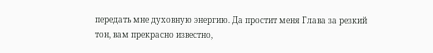передать мне духовную энергию. Да простит меня Глава за резкий тон, вам прекрасно известно,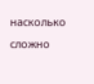насколько сложно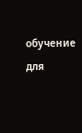обучение для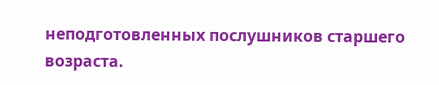неподготовленных послушников старшего возраста.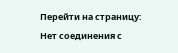Перейти на страницу:
Нет соединения с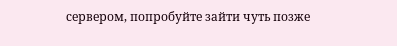сервером, попробуйте зайти чуть позже